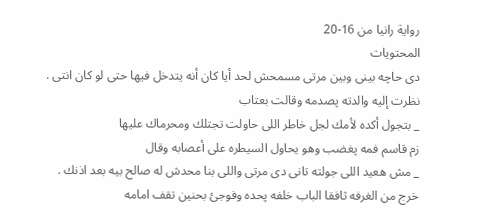رواية رانيا من 16-20
المحتويات
دى حاچه بينى وبين مرتى مسمحش لحد أيا كان أنه يتدخل فيها حتى لو كان انتى .
نظرت إليه والدته پصدمه وقالت بعتاب
_ بتجول أكده لأمك لجل خاطر اللى حاولت تجتلك ومحرماك عليها
زم قاسم فمه پغضب وهو يحاول السيطره على أعصابه وقال
_ مش هعيد اللى جولته تانى دى مرتى واللى بنا محدش له صالح بيه بعد اذنك .
خرج من الغرفه ثافقا الباب خلفه پحده وفوجئ بحنين تقف امامه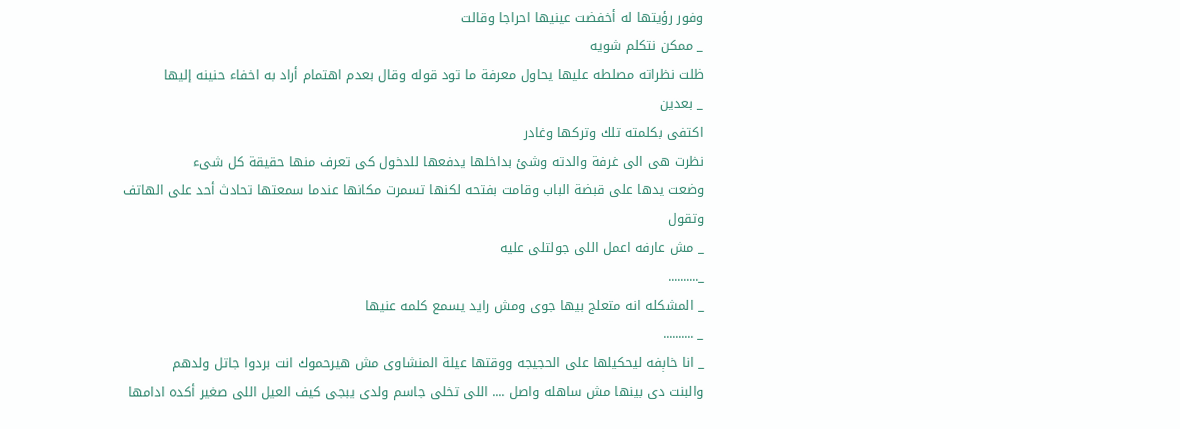وفور رؤيتها له أخفضت عينيها احراجا وقالت
_ ممكن نتكلم شويه
ظلت نظراته مصلطه عليها يحاول معرفة ما تود قوله وقال بعدم اهتمام أراد به اخفاء حنينه إليها
_ بعدين
اكتفى بكلمته تلك وتركها وغادر
نظرت هى الى غرفة والدته وشئ بداخلها يدفعها للدخول كى تعرف منها حقيقة كل شىء
وضعت يدها على قبضة الباب وقامت بفتحه لكنها تسمرت مكانها عندما سمعتها تحادث أحد على الهاتف وتقول
_ مش عارفه اعمل اللى جولتلى عليه
_..........
_ المشكله انه متعلج بيها جوى ومش رايد يسمع كلمه عنيها
_ ..........
_ انا خاېفه ليحكيلها على الحجيجه ووقتها عيلة المنشاوى مش هيرحموك انت بردوا جاتل ولدهم
والبنت دى بينها مش ساهله واصل .... اللى تخلى جاسم ولدى يبجى كيف العيل اللى صغير أكده ادامها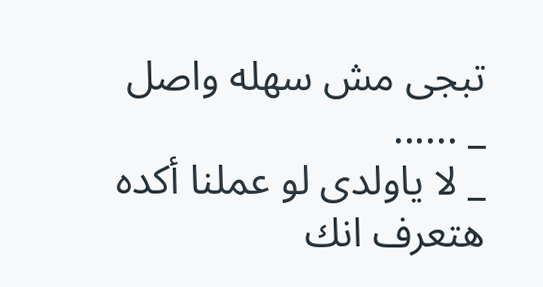تبجى مش سهله واصل
_ ......
_ لا ياولدى لو عملنا أكده هتعرف انك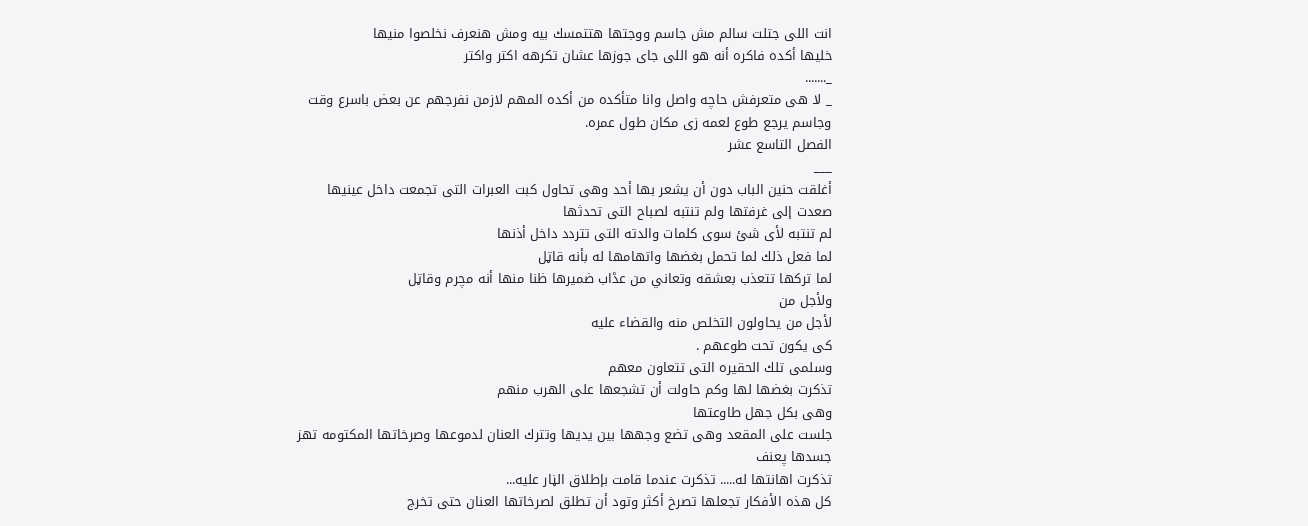انت اللى جتلت سالم مش جاسم ووجتها هتتمسك بيه ومش هنعرف نخلصوا منيها
خليها أكده فاكره أنه هو اللى جاى جوزها عشان تكرهه اكتر واكتر
_.......
_ لا هى متعرفش حاچه واصل وانا متأكده من أكده المهم لازمن نفرجهم عن بعض باسرع وقت وجاسم يرجع طوع لعمه زى مكان طول عمره.
الفصل التاسع عشر
___
أغلقت حنين الباب دون أن يشعر بها أحد وهى تحاول كبت العبرات التى تجمعت داخل عينيها
صعدت إلى غرفتها ولم تنتبه لصباح التى تحدثها
لم تنتبه لأى شئ سوى كلمات والدته التى تتردد داخل أذنها
لما فعل ذلك لما تحمل بغضها واتهامها له بأنه قاټل
لما تركها تتعذب بعشقه وتعاني من عڈاب ضميرها ظنا منها أنه مچرم وقاټل
ولأجل من
لأجل من يحاولون التخلص منه والقضاء عليه
كى يكون تحت طوعهم .
وسلمى تلك الحقيره التى تتعاون معهم
تذكرت بغضها لها وكم حاولت أن تشجعها على الهرب منهم
وهى بكل جهل طاوعتها
جلست على المقعد وهى تضع وجهها بين يديها وتترك العنان لدموعها وصرخاتها المكتومه تهز جسدها پعنف
تذكرت اهانتها له..... تذكرت عندما قامت بإطلاق الڼار عليه...
كل هذه الأفكار تجعلها تصرخ أكثر وتود أن تطلق لصرخاتها العنان حتى تخرج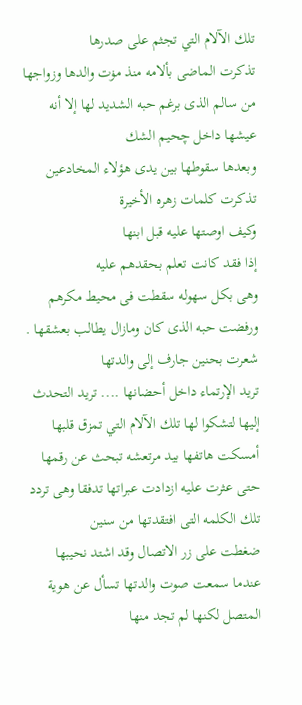تلك الآلام التي تجثم على صدرها
تذكرت الماضى بألامه منذ مۏت والدها وزواجها من سالم الذى برغم حبه الشديد لها إلا أنه عيشها داخل چحيم الشك
وبعدها سقوطها بين يدى هؤلاء المخادعين
تذكرت كلمات زهره الأخيرة
وكيف اوصتها عليه قبل ابنها
إذا فقد كانت تعلم بحقدهم عليه
وهى بكل سهوله سقطت فى محيط مكرهم
ورفضت حبه الذى كان ومازال يطالب بعشقها .
شعرت بحنين جارف إلى والدتها
تريد الإرتماء داخل أحضانها .... تريد التحدث إليها لتشكوا لها تلك الآلام التي تمزق قلبها
أمسكت هاتفها بيد مرتعشه تبحث عن رقمها حتى عثرت عليه ازدادت عبراتها تدفقا وهى تردد تلك الكلمه التى افتقدتها من سنين
ضغطت على زر الاتصال وقد اشتد نحيبها عندما سمعت صوت والدتها تسأل عن هوية المتصل لكنها لم تجد منها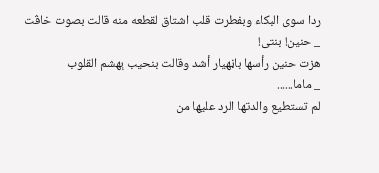ردا سوى البكاء وبفطرت قلب اشتاق لقطعه منه قالت بصوت خاڤت
_ حنين! بنتى!
هزت حنين رأسها باڼهيار أشد وقالت بنحيب ېهشم القلوب
_ ماما......
لم تستطيع والدتها الرد عليها من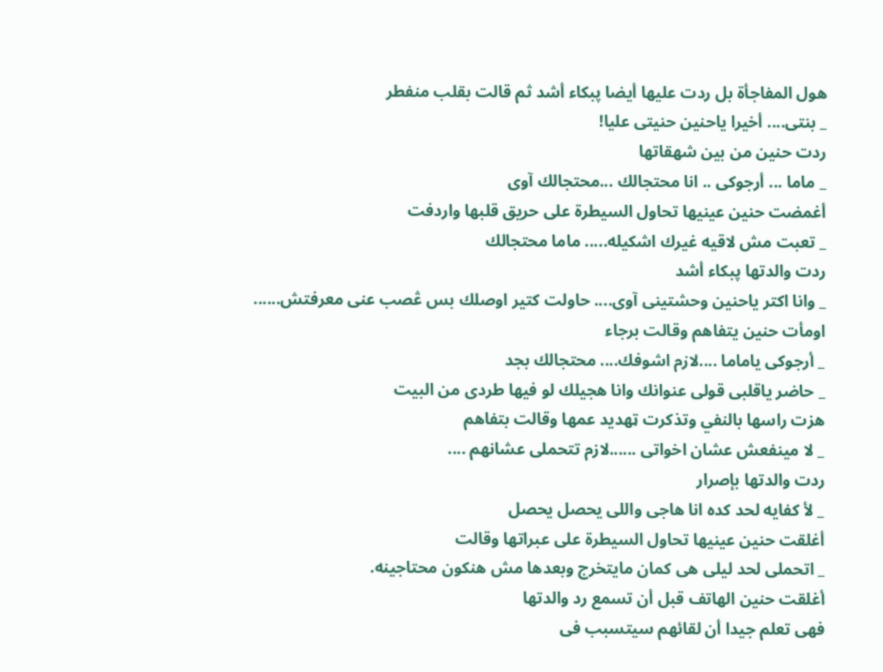هول المفاجأة بل ردت عليها أيضا پبكاء أشد ثم قالت بقلب منفطر
_ بنتى.... أخيرا ياحنين حنيتى عليا!
ردت حنين من بين شهقاتها
_ ماما ... أرجوكى .. انا محتجالك ...محتجالك آوى
أغمضت حنين عينيها تحاول السيطرة على حريق قلبها واردفت
_ تعبت مش لاقيه غيرك اشكيله..... ماما محتجالك
ردت والدتها پبكاء أشد
_ وانا اكتر ياحنين وحشتينى آوى.... حاولت كتير اوصلك بس ڠصب عنى معرفتش......
اومأت حنين يتفاهم وقالت برجاء
_ أرجوكى ياماما ....لازم اشوفك.... محتجالك بجد
_ حاضر ياقلبى قولى عنوانك وانا هجيلك لو فيها طردى من البيت
هزت راسها بالنفي وتذكرت ټهديد عمها وقالت بتفاهم
_ لا مينفعش عشان اخواتى ......لازم تتحملى عشانهم ....
ردت والدتها بإصرار
_ لأ كفايه لحد كده انا هاجى واللى يحصل يحصل
أغلقت حنين عينيها تحاول السيطرة على عبراتها وقالت
_ اتحملى لحد ليلى هى كمان مايتخرج وبعدها مش هنكون محتاجينه.
أغلقت حنين الهاتف قبل أن تسمع رد والدتها
فهى تعلم جيدا أن لقائهم سيتسبب فى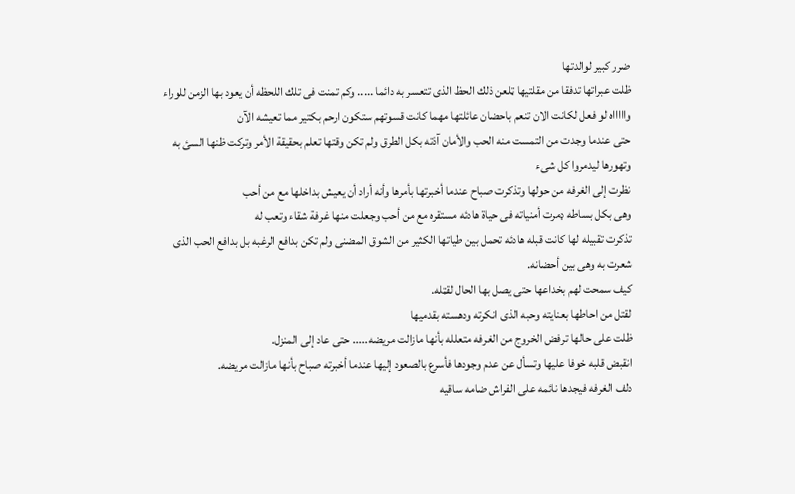ضرر كبير لوالدتها
ظلت عبراتها تدفقا من مقلتيها ټلعن ذلك الحظ الذى تتعسر به دائما ..... وكم تمنت فى تلك اللحظه أن يعود بها الزمن للوراء واااااه لو فعل لكانت الان تنعم باحضان عائلتها مهما كانت قسوتهم ستكون ارحم بكتير مما تعيشه الآن
حتى عندما وجدت من التمست منه الحب والأمان آذته بكل الطرق ولم تكن وقتها تعلم بحقيقة الأمر وتركت ظنها السئ به وتهورها ليدمروا كل شىء
نظرت إلى الغرفه من حولها وتذكرت صباح عندما أخبرتها بأمرها وأنه أراد أن يعيش بداخلها مع من أحب
وهى بكل بساطه ډمرت أمنياته فى حياة هادئه مستقره مع من أحب وجعلت منها غرفة شقاء وتعب له
تذكرت تقبيله لها كانت قبله هادئه تحمل بين طياتها الكثير من الشوق المضنى ولم تكن بدافع الرغبه بل بدافع الحب الذى شعرت به وهى بين أحضانه.
كيف سمحت لهم بخداعها حتى يصل بها الحال لقټله.
لقتل من احاطها بعنايته وحبه الذى انكرته ودهسته بقدميها
ظلت على حالها ترفض الخروج من الغرفه متعلله بأنها مازالت مريضه..... حتى عاد إلى المنزل.
انقبض قلبه خوفا عليها وتسأل عن عدم وجودها فأسرع بالصعود إليها عندما أخبرته صباح بأنها مازالت مريضه.
دلف الغرفه فيجدها نائمه على الفراش ضامه ساقيه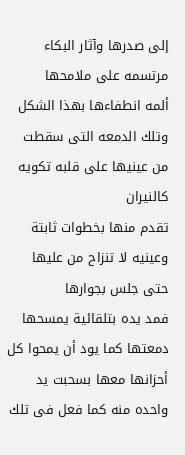إلى صدرها وآثار البكاء مرتسمه على ملامحها
ألمه انطفاءها بهذا الشكل وتلك الدمعه التى سقطت من عينيها على قلبه تكويه كالنيران
تقدم منها بخطوات ثابتة وعينيه لا تنزاح من عليها حتى جلس بجوارها
فمد يده بتلقائية يمسحها دمعتها كما يود أن يمحوا كل أحزانها معها بسحبت يد واحده منه كما فعل فى تلك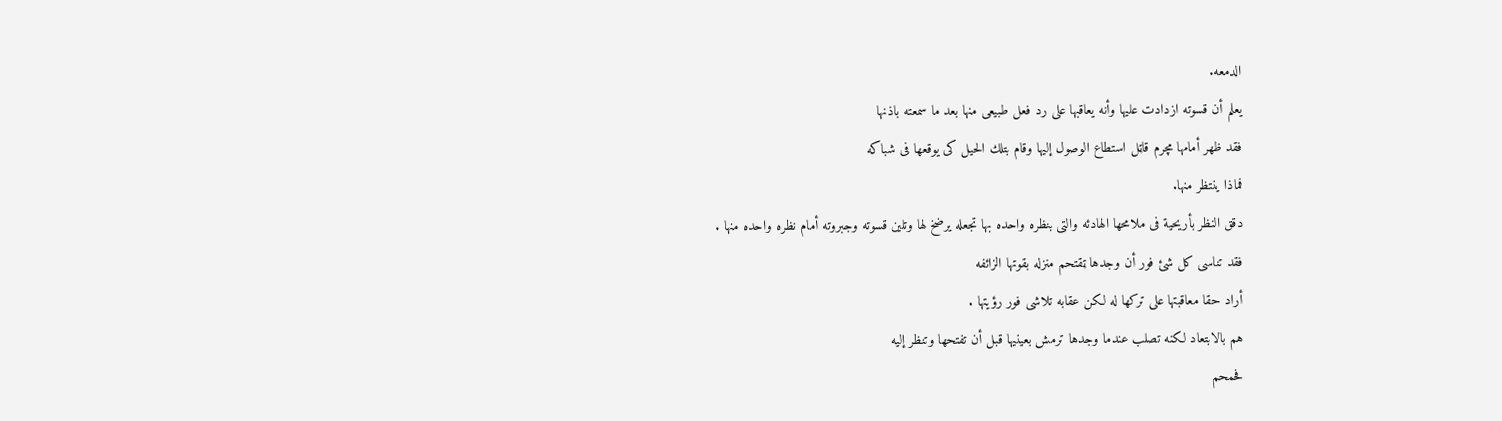الدمعه.
يعلم أن قسوته ازدادت عليها وأنه يعاقبها على رد فعل طبيعى منها بعد ما سمعته باذنها
فقد ظهر أمامها مچرم قاټل استطاع الوصول إليها وقام بتلك الحيل كى يوقعها فى شباكه
فماذا ينتظر منها.
دقق النظر بأريحية فى ملامحها الهادئه والتى بنظره واحده بها تجعله يرضخ لها وتلين قسوته وجبروته أمام نظره واحده منها .
فقد تناسى كل شئ فور أن وجدها ټقتحم منزله بقوتها الزائفه
أراد حقا معاقبتها على تركها له لكن عقابه تلاشى فور رؤيتها .
هم بالابتعاد لكنه تصلب عندما وجدها ترمش بعينيها قبل أن تفتحها وتنظر إليه
فحمحم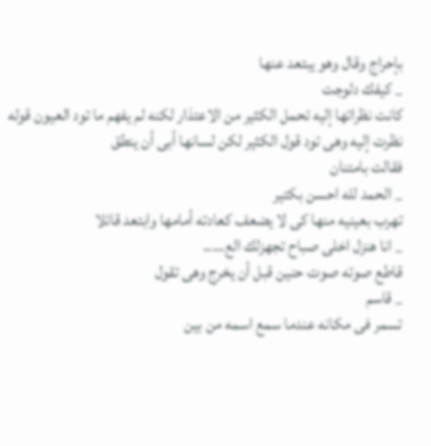بإحراج وقال وهو يبتعد عنها
_ كيفك دلوجت
كانت نظراتها إليه تحمل الكثير من الاعتذار لكنه لم يفهم ما تود العيون قوله
نظرت إليه وهى تود قول الكثير لكن لسانها أبى أن ينطق
فقالت بامتنان
_ الحمد لله احسن بكتير
تهرب بعينيه منها كى لا يضعف كعادته أمامها وابتعد قائلا
_ انا هنزل اخلى صباح تجهزلك الع.....
قاطع صوته صوت حنين قبل أن يخرج وهى تقول
_ قاسم
تسمر فى مكانه عندما سمع اسمه من بين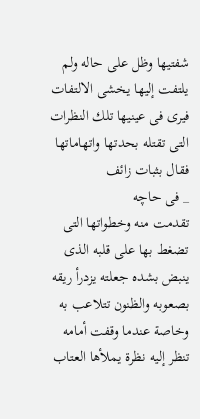شفتيها وظل على حاله ولم يلتفت إليها يخشى الالتفات فيرى فى عينيها تلك النظرات التى تقتله بحدتها واتهاماتها
فقال بثبات زائف
_ فى حاچه
تقدمت منه وخطواتها التى تضغط بها على قلبه الذى ينبض بشده جعلته يزدرأ ريقه بصعوبه والظنون تتلاعب به
وخاصة عندما وقفت أمامه تنظر إليه نظرة يملأها العتاب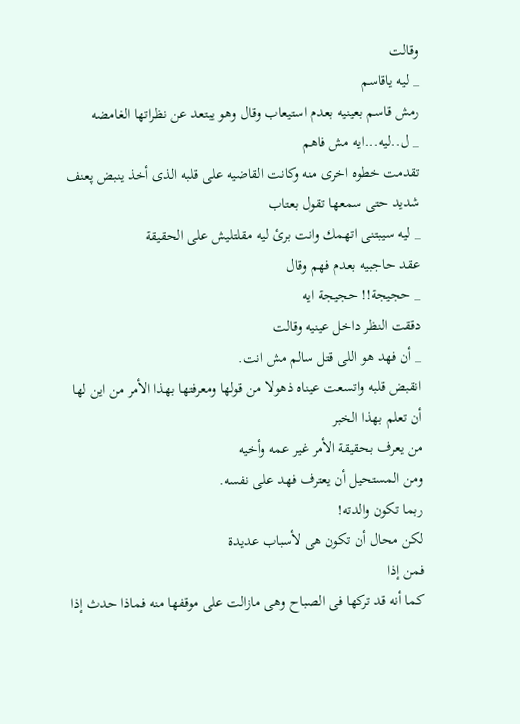وقالت
_ ليه ياقاسم
رمش قاسم بعينيه بعدم استيعاب وقال وهو يبتعد عن نظراتها الغامضه
_ ل..ليه...ايه مش فاهم
تقدمت خطوه اخرى منه وكانت القاضيه على قلبه الذى أخذ ينبض پعنف شديد حتى سمعها تقول بعتاب
_ ليه سيبتنى اتهمك وانت برئ ليه مقلتليش على الحقيقة
عقد حاجبيه بعدم فهم وقال
_ حجيجة!! حجيجة ايه
دققت النظر داخل عينيه وقالت
_ أن فهد هو اللى قتل سالم مش انت.
انقبض قلبه واتسعت عيناه ذهولا من قولها ومعرفتها بهذا الأمر من اين لها أن تعلم بهذا الخبر
من يعرف بحقيقة الأمر غير عمه وأخيه
ومن المستحيل أن يعترف فهد على نفسه.
ربما تكون والدته!
لكن محال أن تكون هى لأسباب عديدة
فمن إذا
كما أنه قد تركها فى الصباح وهى مازالت على موقفها منه فماذا حدث إذا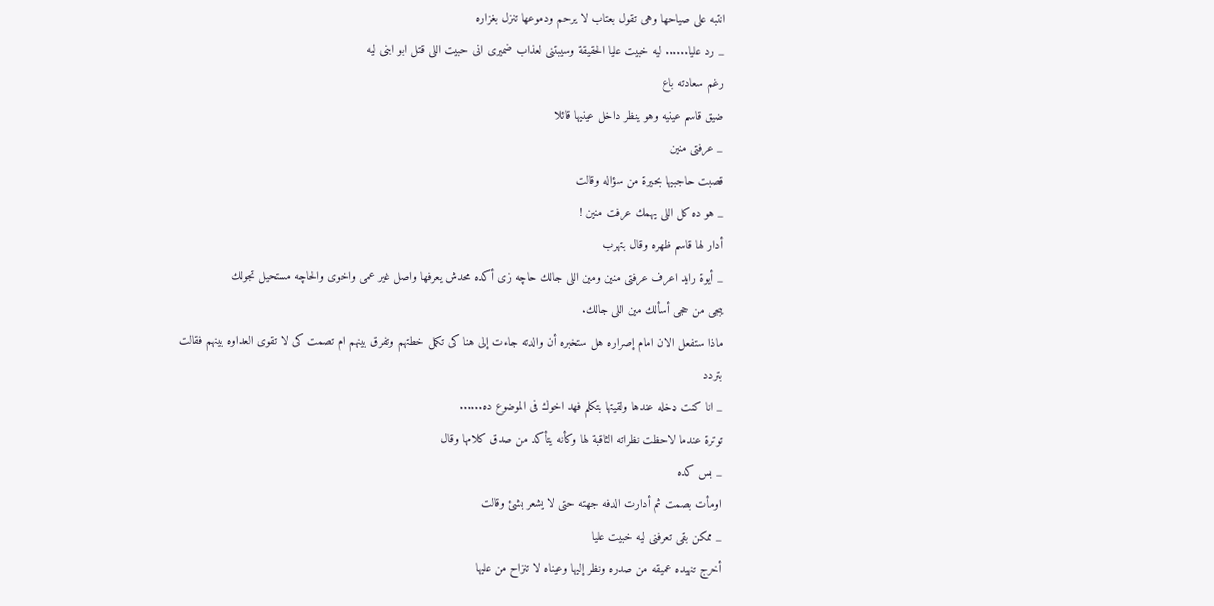انتبه على صياحها وهى تقول بعتاب لا يرحم ودموعها تنزل بغزاره
_ رد عليا...... ليه خبيت عليا الحقيقة وسيبتنى لعذاب ضميرى انى حبيت اللى قتل ابو ابنى ليه
رغم سعادته باع
ضيق قاسم عينيه وهو ينظر داخل عينيها قائلا
_ عرفتى منين
قصبت حاجبيها بحيرة من سؤاله وقالت
_ هو ده كل اللى يهمك عرفت منين !
أدار لها قاسم ظهره وقال بتهرب
_ أيوة رايد اعرف عرفتى منين ومين اللى جالك حاچه زى أكده محدش يعرفها واصل غير عمى واخوى والحاچه مستحيل تجولك
يبجى من حجى أسألك مين اللى جالك.
ماذا ستفعل الان امام إصراره هل ستخبره أن والدته جاءت إلى هنا كى تكمل خطتهم وتفرق بينهم ام تصمت كى لا تقوى العداوه بينهم فقالت بتردد
_ انا كنت ډخله عندها ولقيتها بتكلم فهد اخوك فى الموضوع ده......
توترة عندما لاحظت نظراته الثاقبة لها وكأنه يتأكد من صدق كلامها وقال
_ بس كده
اومأت بصمت ثم أدارت الدفه جهته حتى لا يشعر بشئ وقالت
_ ممكن بقى تعرفنى ليه خبيت عليا
أخرج تنهيده عميقه من صدره ونظر إليها وعيناه لا تنزاح من عليها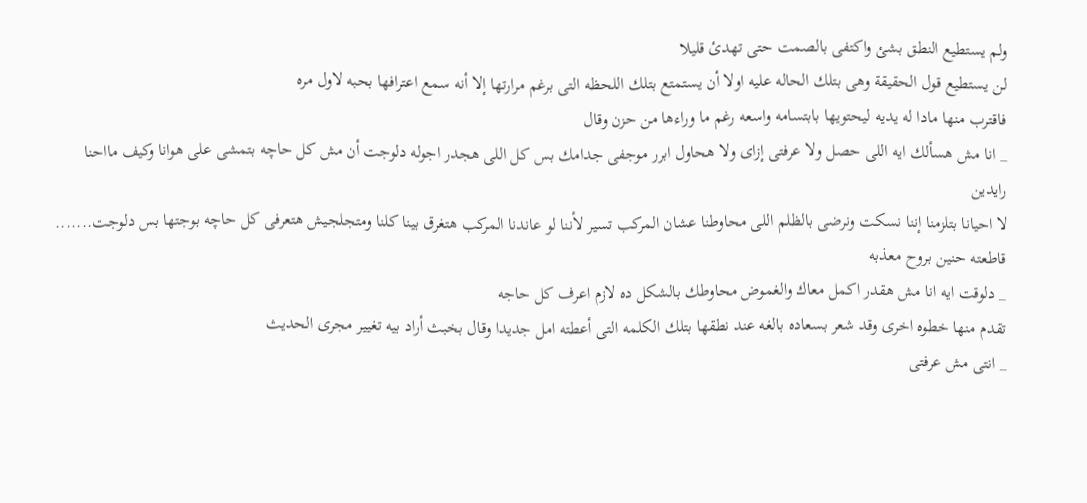ولم يستطيع النطق بشئ واكتفى بالصمت حتى تهدئ قليلا
لن يستطيع قول الحقيقة وهى بتلك الحاله عليه اولا أن يستمتع بتلك اللحظه التى برغم مرارتها إلا أنه سمع اعترافها بحبه لاول مره
فاقترب منها مادا له يديه ليحتويها بابتسامه واسعه رغم ما وراءها من حزن وقال
_ انا مش هسألك ايه اللى حصل ولا عرفتى إزاى ولا هحاول ابرر موجفى جدامك بس كل اللى هجدر اجوله دلوجت أن مش كل حاچه بتمشى على هوانا وكيف مااحنا رايدين
لا احيانا بتلزمنا إننا نسكت ونرضى بالظلم اللى محاوطنا عشان المركب تسير لأننا لو عاندنا المركب هتغرق بينا كلنا ومتجلجيش هتعرفى كل حاچه بوجتها بس دلوجت.......
قاطعته حنين بروح معذبه
_ دلوقت ايه انا مش هقدر اكمل معاك والغموض محاوطك بالشكل ده لازم اعرف كل حاجه
تقدم منها خطوه اخرى وقد شعر بسعاده بالغه عند نطقها بتلك الكلمه التى أعطته امل جديدا وقال بخبث أراد بيه تغيير مجرى الحديث
_ انتى مش عرفتى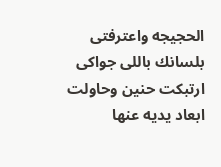الحجيجه واعترفتى بلسانك باللى جواكى
ارتبكت حنين وحاولت ابعاد يديه عنها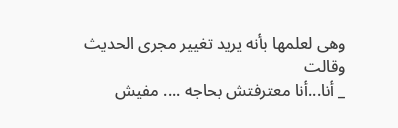وهى لعلمها بأنه يريد تغيير مجرى الحديث وقالت
_ أنا...أنا معترفتش بحاجه .... مفيش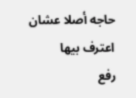حاجه أصلا عشان اعترف بيها
رفع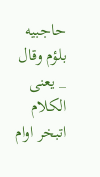حاجبيه بلؤم وقال
_ يعنى الكلام اتبخر اوام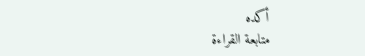أكده
متابعة القراءة